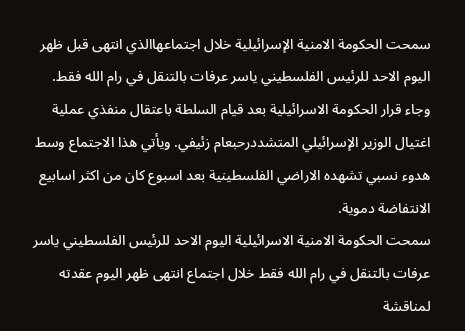سمحت الحكومة الامنية الإسرائيلية خلال اجتماعهاالذي انتهى قبل ظهر اليوم الاحد للرئيس الفلسطيني ياسر عرفات بالتنقل في رام الله فقط. وجاء قرار الحكومة الاسرائيلية بعد قيام السلطة باعتقال منفذي عملية اغتيال الوزير الإسرائيلي المتشددرحبعام زئيفي. ويأتي هذا الاجتماع وسط هدوء نسبي تشهده الاراضي الفلسطينية بعد اسبوع كان من اكثر اسابيع الانتفاضة دموية.
سمحت الحكومة الامنية الاسرائيلية اليوم الاحد للرئيس الفلسطيني ياسر عرفات بالتنقل في رام الله فقط خلال اجتماع انتهى ظهر اليوم عقدته لمناقشة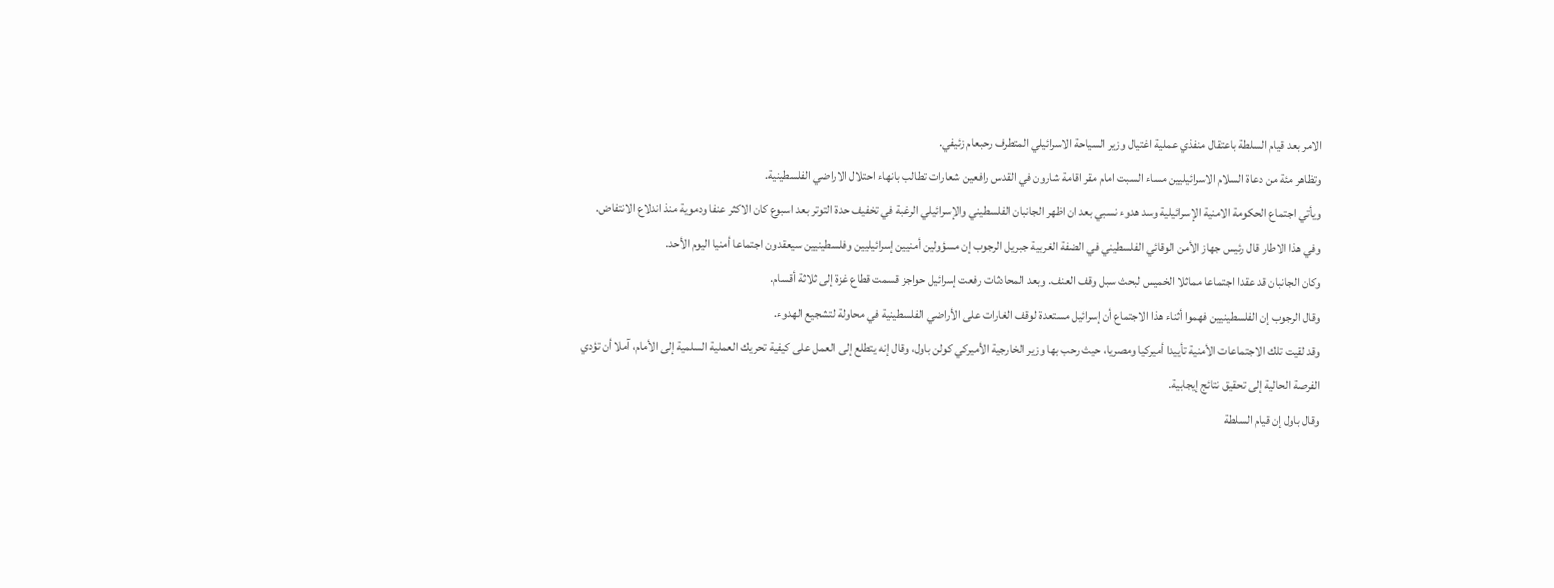الامر بعد قيام السلطة باعتقال منفذي عملية اغتيال وزير السياحة الاسرائيلي المتطرف رحبعام زئيفي.
وتظاهر مئة من دعاة السلام الاسرائيليين مساء السبت امام مقر اقامة شارون في القدس رافعين شعارات تطالب بانهاء احتلال الاراضي الفلسطينية.
ويأتي اجتماع الحكومة الامنية الإسرائيلية وسد هدوء نسبي بعد ان اظهر الجانبان الفلسطيني والإسرائيلي الرغبة في تخفيف حدة التوتر بعد اسبوع كان الاكثر عنفا ودموية منذ اندلاع الانتفاض.
وفي هذا الاطار قال رئيس جهاز الأمن الوقائي الفلسطيني في الضفة الغربية جبريل الرجوب إن مسؤولين أمنيين إسرائيليين وفلسطينيين سيعقدون اجتماعا أمنيا اليوم الأحد.
وكان الجانبان قد عقدا اجتماعا مماثلا الخميس لبحث سبل وقف العنف. وبعد المحادثات رفعت إسرائيل حواجز قسمت قطاع غزة إلى ثلاثة أقسام.
وقال الرجوب إن الفلسطينيين فهموا أثناء هذا الاجتماع أن إسرائيل مستعدة لوقف الغارات على الأراضي الفلسطينية في محاولة لتشجيع الهدوء.
وقد لقيت تلك الاجتماعات الأمنية تأييدا أميركيا ومصريا، حيث رحب بها وزير الخارجية الأميركي كولن باول، وقال إنه يتطلع إلى العمل على كيفية تحريك العملية السلمية إلى الأمام، آملا أن تؤدي الفرصة الحالية إلى تحقيق نتائج إيجابية.
وقال باول إن قيام السلطة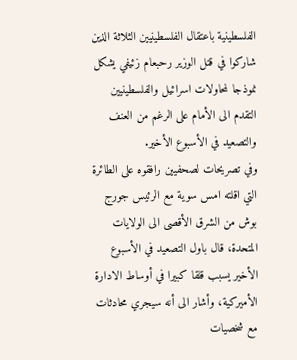الفلسطينية باعتقال الفلسطينيين الثلاثة الذين شاركوا في قتل الوزير رحبعام زئيفي يشكل نموذجا لمحاولات اسرائيل والفلسطينيين التقدم الى الأمام على الرغم من العنف والتصعيد في الأسبوع الأخير.
وفي تصريحات لصحفيين رافقوه على الطائرة التي اقلته امس سوية مع الرئيس جورج بوش من الشرق الأقصى الى الولايات المتحدة، قال باول التصعيد في الأسبوع الأخير يسبب قلقا كبيرا في أوساط الادارة الأميركية، وأشار الى أنه سيجري محادثات مع شخصيات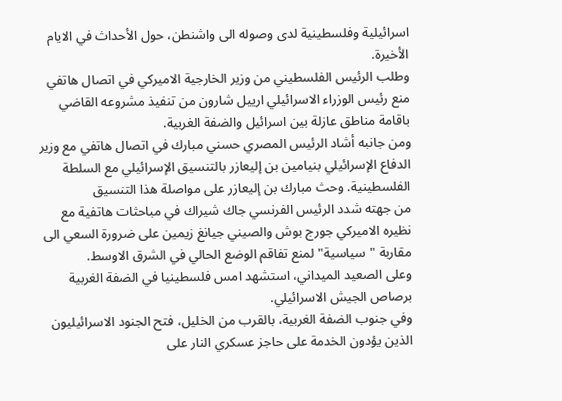اسرائيلية وفلسطينية لدى وصوله الى واشنطن، حول الأحداث في الايام الأخيرة.
وطلب الرئيس الفلسطيني من وزير الخارجية الاميركي في اتصال هاتفي منع رئيس الوزراء الاسرائيلي ارييل شارون من تنفيذ مشروعه القاضي باقامة مناطق عازلة بين اسرائيل والضفة الغربية.
ومن جانبه أشاد الرئيس المصري حسني مبارك في اتصال هاتفي مع وزير الدفاع الإسرائيلي بنيامين بن إليعازر بالتنسيق الإسرائيلي مع السلطة الفلسطينية. وحث مبارك بن إليعازر على مواصلة هذا التنسيق
من جهته شدد الرئيس الفرنسي جاك شيراك في مباحثات هاتفية مع نظيره الاميركي جورج بوش والصيني جيانغ زيمين على ضرورة السعي الى مقاربة "سياسية" لمنع تفاقم الوضع الحالي في الشرق الاوسط.
وعلى الصعيد الميداني، استشهد امس فلسطينيا في الضفة الغربية برصاص الجيش الاسرائيلي.
وفي جنوب الضفة الغربية، بالقرب من الخليل، فتح الجنود الاسرائيليون الذين يؤدون الخدمة على حاجز عسكري النار على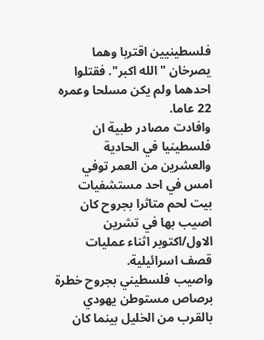فلسطينيين اقتربا وهما يصرخان "الله اكبر". فقتلوا احدهما ولم يكن مسلحا وعمره 22 عاما.
وافادت مصادر طبية ان فلسطينيا في الحادية والعشرين من العمر توفي امس في احد مستشفيات بيت لحم متاثرا بجروح كان اصيب بها في تشرين الاول/اكتوبر اثناء عمليات قصف اسرائيلية.
واصيب فلسطيني بجروح خطرة برصاص مستوطن يهودي بالقرب من الخليل بينما كان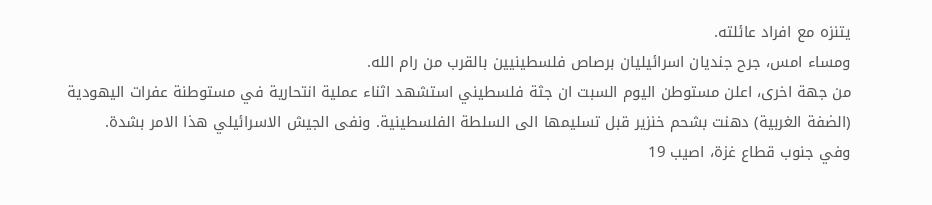يتنزه مع افراد عائلته.
ومساء امس، جرح جنديان اسرائيليان برصاص فلسطينيين بالقرب من رام الله.
من جهة اخرى، اعلن مستوطن اليوم السبت ان جثة فلسطيني استشهد اثناء عملية انتحارية في مستوطنة عفرات اليهودية (الضفة الغربية) دهنت بشحم خنزير قبل تسليمها الى السلطة الفلسطينية. ونفى الجيش الاسرائيلي هذا الامر بشدة.
وفي جنوب قطاع غزة، اصيب 19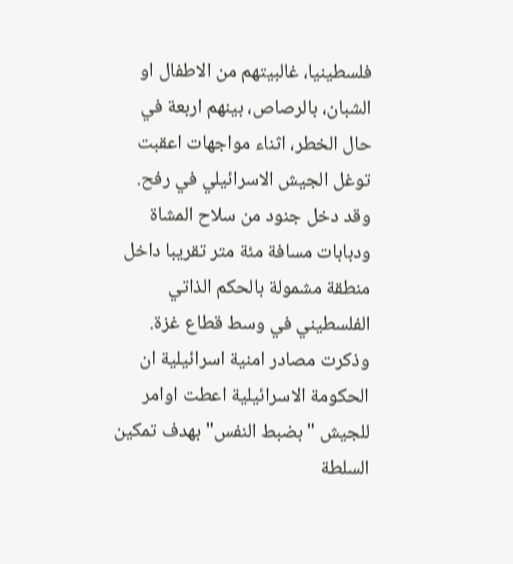فلسطينيا، غالبيتهم من الاطفال او الشبان، بالرصاص، بينهم اربعة في حال الخطر، اثناء مواجهات اعقبت توغل الجيش الاسرائيلي في رفح.
وقد دخل جنود من سلاح المشاة ودبابات مسافة مئة متر تقريبا داخل منطقة مشمولة بالحكم الذاتي الفلسطيني في وسط قطاع غزة.
وذكرت مصادر امنية اسرائيلية ان الحكومة الاسرائيلية اعطت اوامر للجيش "بضبط النفس" بهدف تمكين السلطة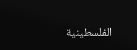الفلسطينية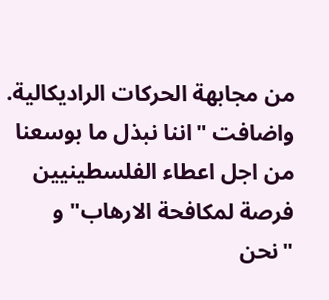من مجابهة الحركات الراديكالية.
واضافت "اننا نبذل ما بوسعنا من اجل اعطاء الفلسطينيين فرصة لمكافحة الارهاب" و "نحن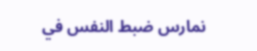نمارس ضبط النفس في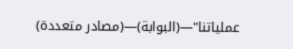عملياتنا"—(البوابة)—(مصادر متعددة)